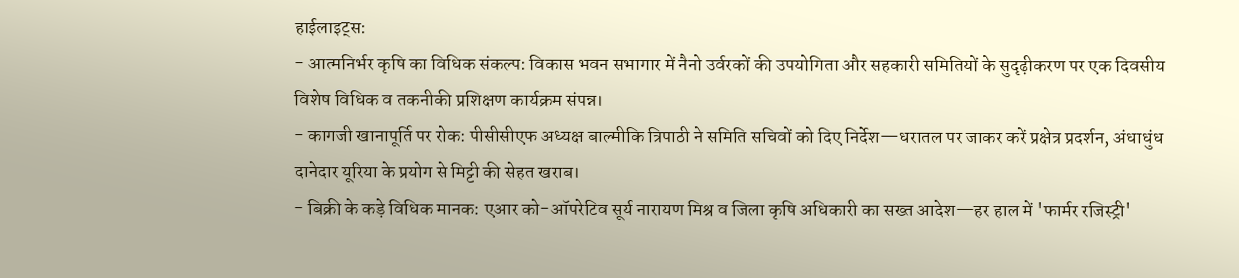हाईलाइट्स:
- आत्मनिर्भर कृषि का विधिक संकल्प: विकास भवन सभागार में नैनो उर्वरकों की उपयोगिता और सहकारी समितियों के सुदृढ़ीकरण पर एक दिवसीय विशेष विधिक व तकनीकी प्रशिक्षण कार्यक्रम संपन्न।
- कागजी खानापूर्ति पर रोक: पीसीसीएफ अध्यक्ष बाल्मीकि त्रिपाठी ने समिति सचिवों को दिए निर्देश—धरातल पर जाकर करें प्रक्षेत्र प्रदर्शन, अंधाधुंध दानेदार यूरिया के प्रयोग से मिट्टी की सेहत खराब।
- बिक्री के कड़े विधिक मानक: एआर को-ऑपरेटिव सूर्य नारायण मिश्र व जिला कृषि अधिकारी का सख्त आदेश—हर हाल में 'फार्मर रजिस्ट्री'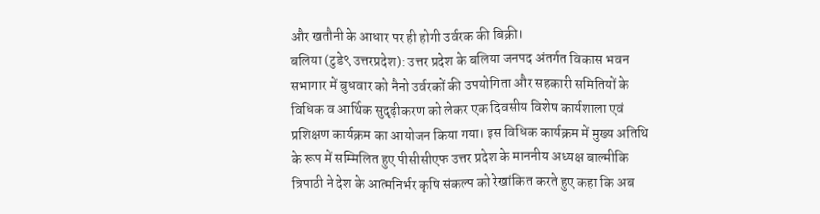और खतौनी के आधार पर ही होगी उर्वरक की बिक्री।
बलिया (टुडे९ उत्तरप्रदेश): उत्तर प्रदेश के बलिया जनपद अंतर्गत विकास भवन सभागार में बुधवार को नैनो उर्वरकों की उपयोगिता और सहकारी समितियों के विधिक व आर्थिक सुदृढ़ीकरण को लेकर एक दिवसीय विशेष कार्यशाला एवं प्रशिक्षण कार्यक्रम का आयोजन किया गया। इस विधिक कार्यक्रम में मुख्य अतिथि के रूप में सम्मिलित हुए पीसीसीएफ उत्तर प्रदेश के माननीय अध्यक्ष बाल्मीकि त्रिपाठी ने देश के आत्मनिर्भर कृषि संकल्प को रेखांकित करते हुए कहा कि अब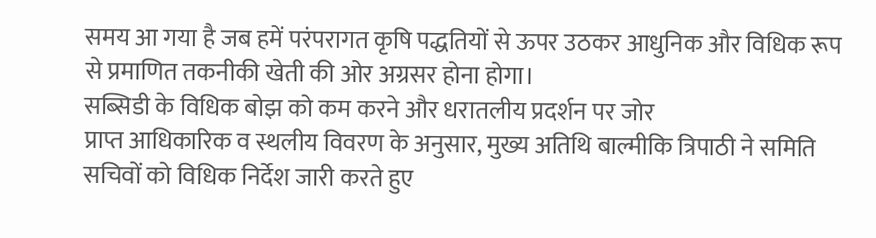समय आ गया है जब हमें परंपरागत कृषि पद्धतियों से ऊपर उठकर आधुनिक और विधिक रूप से प्रमाणित तकनीकी खेती की ओर अग्रसर होना होगा।
सब्सिडी के विधिक बोझ को कम करने और धरातलीय प्रदर्शन पर जोर
प्राप्त आधिकारिक व स्थलीय विवरण के अनुसार, मुख्य अतिथि बाल्मीकि त्रिपाठी ने समिति सचिवों को विधिक निर्देश जारी करते हुए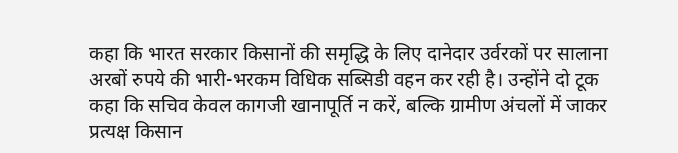कहा कि भारत सरकार किसानों की समृद्धि के लिए दानेदार उर्वरकों पर सालाना अरबों रुपये की भारी-भरकम विधिक सब्सिडी वहन कर रही है। उन्होंने दो टूक कहा कि सचिव केवल कागजी खानापूर्ति न करें, बल्कि ग्रामीण अंचलों में जाकर प्रत्यक्ष किसान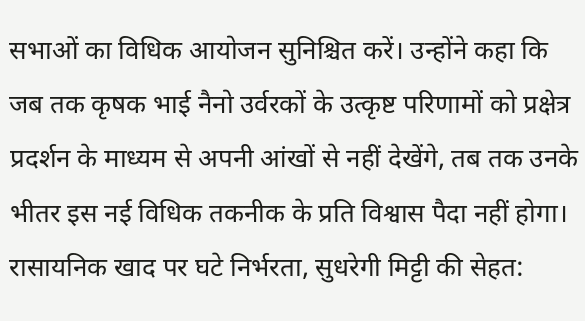सभाओं का विधिक आयोजन सुनिश्चित करें। उन्होंने कहा कि जब तक कृषक भाई नैनो उर्वरकों के उत्कृष्ट परिणामों को प्रक्षेत्र प्रदर्शन के माध्यम से अपनी आंखों से नहीं देखेंगे, तब तक उनके भीतर इस नई विधिक तकनीक के प्रति विश्वास पैदा नहीं होगा।
रासायनिक खाद पर घटे निर्भरता, सुधरेगी मिट्टी की सेहत: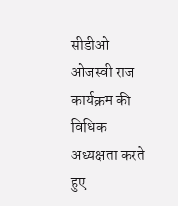सीडीओ ओजस्वी राज
कार्यक्रम की विधिक अध्यक्षता करते हुए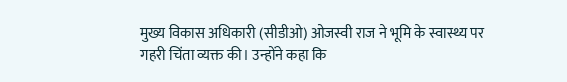मुख्य विकास अधिकारी (सीडीओ) ओजस्वी राज ने भूमि के स्वास्थ्य पर गहरी चिंता व्यक्त की। उन्होंने कहा कि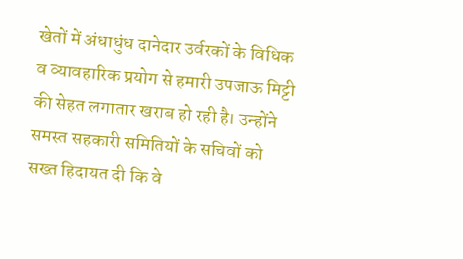खेतों में अंधाधुंध दानेदार उर्वरकों के विधिक व व्यावहारिक प्रयोग से हमारी उपजाऊ मिट्टी की सेहत लगातार खराब हो रही है। उन्होंने समस्त सहकारी समितियों के सचिवों को सख्त हिदायत दी कि वे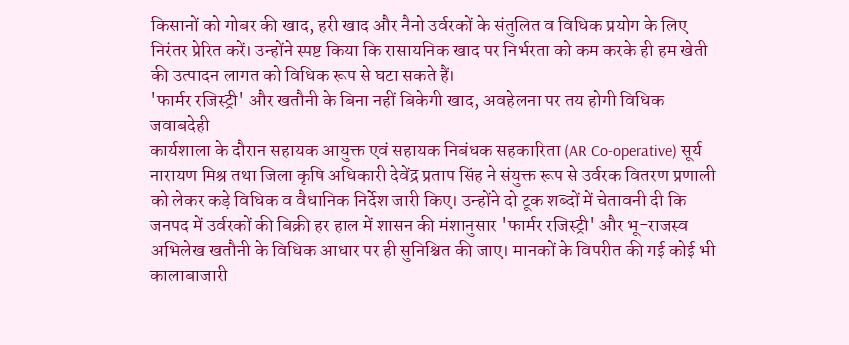किसानों को गोबर की खाद, हरी खाद और नैनो उर्वरकों के संतुलित व विधिक प्रयोग के लिए निरंतर प्रेरित करें। उन्होंने स्पष्ट किया कि रासायनिक खाद पर निर्भरता को कम करके ही हम खेती की उत्पादन लागत को विधिक रूप से घटा सकते हैं।
'फार्मर रजिस्ट्री' और खतौनी के बिना नहीं बिकेगी खाद, अवहेलना पर तय होगी विधिक जवाबदेही
कार्यशाला के दौरान सहायक आयुक्त एवं सहायक निबंधक सहकारिता (AR Co-operative) सूर्य नारायण मिश्र तथा जिला कृषि अधिकारी देवेंद्र प्रताप सिंह ने संयुक्त रूप से उर्वरक वितरण प्रणाली को लेकर कड़े विधिक व वैधानिक निर्देश जारी किए। उन्होंने दो टूक शब्दों में चेतावनी दी कि जनपद में उर्वरकों की बिक्री हर हाल में शासन की मंशानुसार 'फार्मर रजिस्ट्री' और भू-राजस्व अभिलेख खतौनी के विधिक आधार पर ही सुनिश्चित की जाए। मानकों के विपरीत की गई कोई भी कालाबाजारी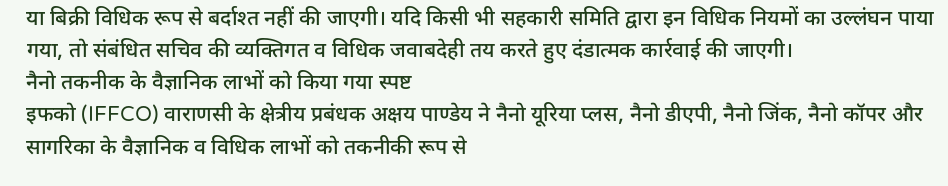या बिक्री विधिक रूप से बर्दाश्त नहीं की जाएगी। यदि किसी भी सहकारी समिति द्वारा इन विधिक नियमों का उल्लंघन पाया गया, तो संबंधित सचिव की व्यक्तिगत व विधिक जवाबदेही तय करते हुए दंडात्मक कार्रवाई की जाएगी।
नैनो तकनीक के वैज्ञानिक लाभों को किया गया स्पष्ट
इफको (IFFCO) वाराणसी के क्षेत्रीय प्रबंधक अक्षय पाण्डेय ने नैनो यूरिया प्लस, नैनो डीएपी, नैनो जिंक, नैनो कॉपर और सागरिका के वैज्ञानिक व विधिक लाभों को तकनीकी रूप से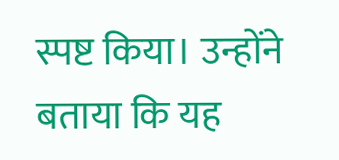स्पष्ट किया। उन्होंने बताया कि यह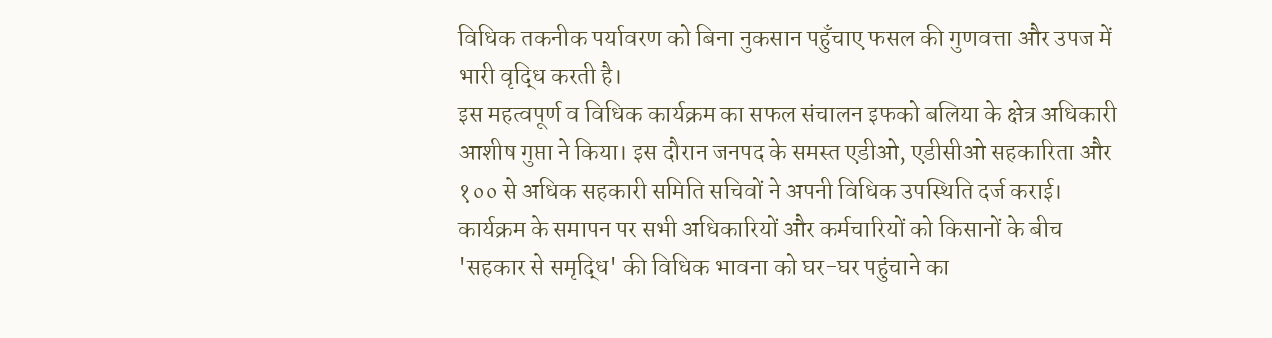विधिक तकनीक पर्यावरण को बिना नुकसान पहुँचाए फसल की गुणवत्ता और उपज में भारी वृद्धि करती है।
इस महत्वपूर्ण व विधिक कार्यक्रम का सफल संचालन इफको बलिया के क्षेत्र अधिकारी आशीष गुप्ता ने किया। इस दौरान जनपद के समस्त एडीओ, एडीसीओ सहकारिता और १०० से अधिक सहकारी समिति सचिवों ने अपनी विधिक उपस्थिति दर्ज कराई। कार्यक्रम के समापन पर सभी अधिकारियों और कर्मचारियों को किसानों के बीच 'सहकार से समृद्धि' की विधिक भावना को घर-घर पहुंचाने का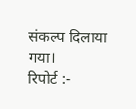संकल्प दिलाया गया।
रिपोर्ट :-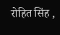रोहित सिंह ,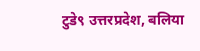टुडे९ उत्तरप्रदेश, बलिया